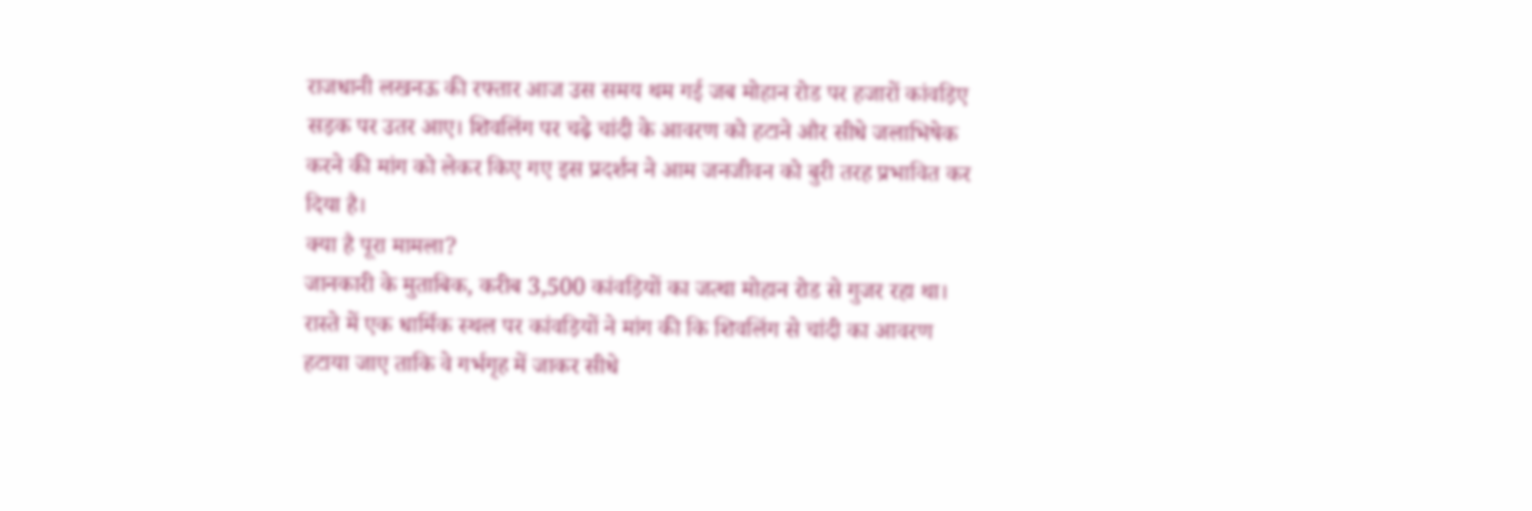राजधानी लखनऊ की रफ्तार आज उस समय थम गई जब मोहान रोड पर हजारों कांवड़िए सड़क पर उतर आए। शिवलिंग पर चढ़े चांदी के आवरण को हटाने और सीधे जलाभिषेक करने की मांग को लेकर किए गए इस प्रदर्शन ने आम जनजीवन को बुरी तरह प्रभावित कर दिया है।
क्या है पूरा मामला?
जानकारी के मुताबिक, करीब 3,500 कांवड़ियों का जत्था मोहान रोड से गुजर रहा था। रास्ते में एक धार्मिक स्थल पर कांवड़ियों ने मांग की कि शिवलिंग से चांदी का आवरण हटाया जाए ताकि वे गर्भगृह में जाकर सीधे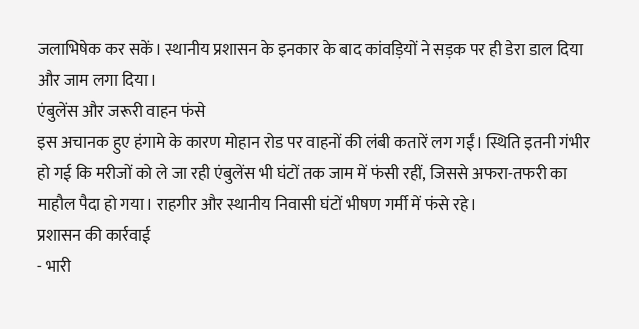जलाभिषेक कर सकें। स्थानीय प्रशासन के इनकार के बाद कांवड़ियों ने सड़क पर ही डेरा डाल दिया और जाम लगा दिया।
एंबुलेंस और जरूरी वाहन फंसे
इस अचानक हुए हंगामे के कारण मोहान रोड पर वाहनों की लंबी कतारें लग गईं। स्थिति इतनी गंभीर हो गई कि मरीजों को ले जा रही एंबुलेंस भी घंटों तक जाम में फंसी रहीं, जिससे अफरा-तफरी का माहौल पैदा हो गया। राहगीर और स्थानीय निवासी घंटों भीषण गर्मी में फंसे रहे।
प्रशासन की कार्रवाई
- भारी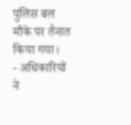पुलिस बल मौके पर तैनात किया गया।
- अधिकारियों ने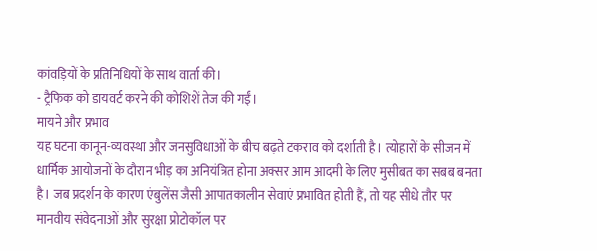कांवड़ियों के प्रतिनिधियों के साथ वार्ता की।
- ट्रैफिक को डायवर्ट करने की कोशिशें तेज की गईं।
मायने और प्रभाव
यह घटना कानून-व्यवस्था और जनसुविधाओं के बीच बढ़ते टकराव को दर्शाती है। त्योहारों के सीजन में धार्मिक आयोजनों के दौरान भीड़ का अनियंत्रित होना अक्सर आम आदमी के लिए मुसीबत का सबब बनता है। जब प्रदर्शन के कारण एंबुलेंस जैसी आपातकालीन सेवाएं प्रभावित होती हैं, तो यह सीधे तौर पर मानवीय संवेदनाओं और सुरक्षा प्रोटोकॉल पर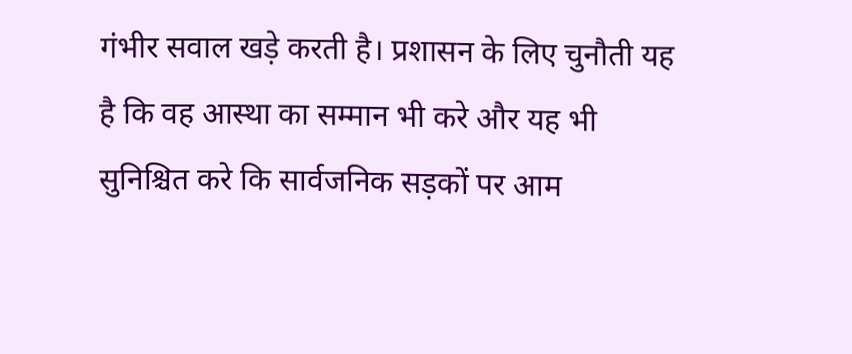गंभीर सवाल खड़े करती है। प्रशासन के लिए चुनौती यह है कि वह आस्था का सम्मान भी करे और यह भी सुनिश्चित करे कि सार्वजनिक सड़कों पर आम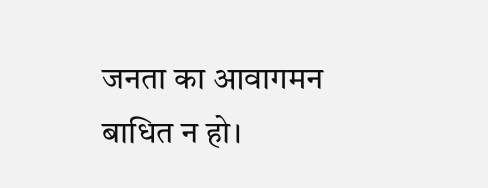जनता का आवागमन बाधित न हो।